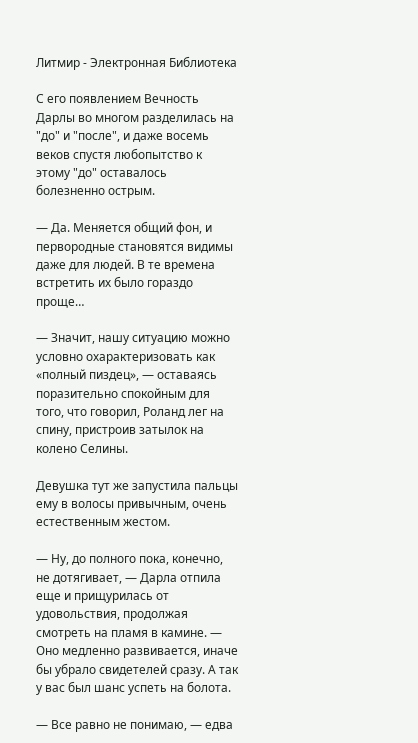Литмир - Электронная Библиотека

С его появлением Вечность Дарлы во многом разделилась на "до" и "после", и даже восемь веков спустя любопытство к этому "до" оставалось болезненно острым.

— Да. Меняется общий фон, и первородные становятся видимы даже для людей. В те времена встретить их было гораздо проще…

— Значит, нашу ситуацию можно условно охарактеризовать как «полный пиздец», — оставаясь поразительно спокойным для того, что говорил, Роланд лег на спину, пристроив затылок на колено Селины.

Девушка тут же запустила пальцы ему в волосы привычным, очень естественным жестом.

— Ну, до полного пока, конечно, не дотягивает, — Дарла отпила еще и прищурилась от удовольствия, продолжая смотреть на пламя в камине. — Оно медленно развивается, иначе бы убрало свидетелей сразу. А так у вас был шанс успеть на болота.

— Все равно не понимаю, — едва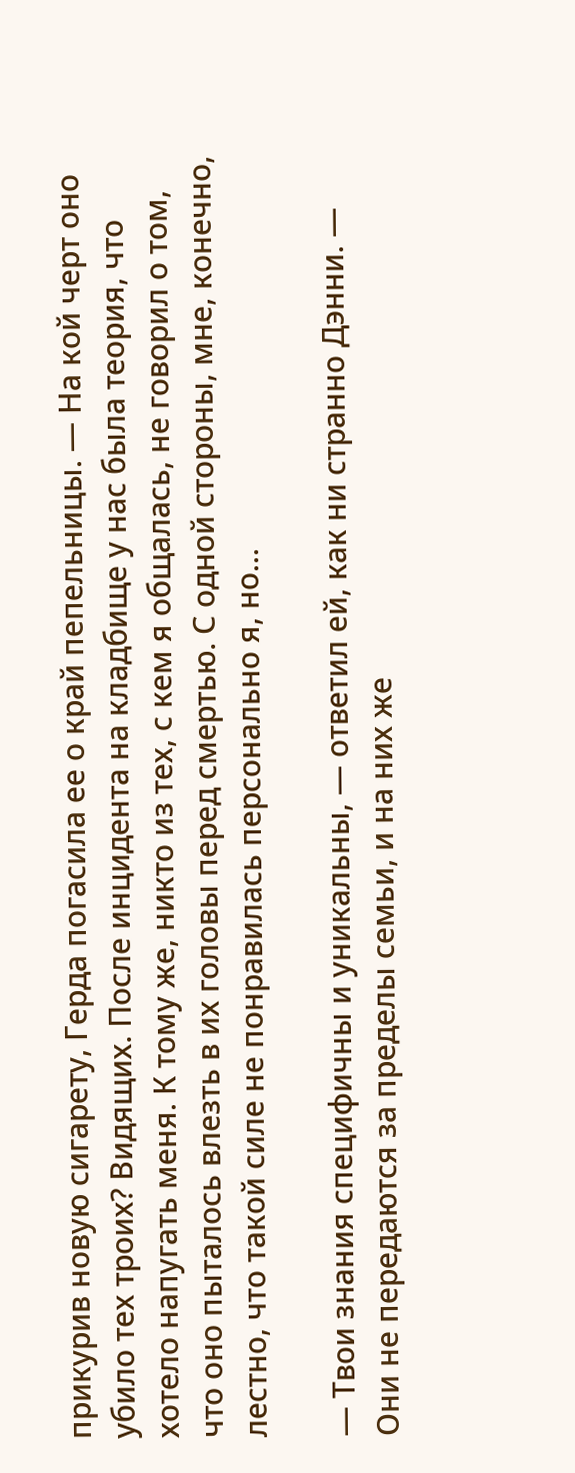прикурив новую сигарету, Герда погасила ее о край пепельницы. — На кой черт оно убило тех троих? Видящих. После инцидента на кладбище у нас была теория, что хотело напугать меня. К тому же, никто из тех, с кем я общалась, не говорил о том, что оно пыталось влезть в их головы перед смертью. С одной стороны, мне, конечно, лестно, что такой силе не понравилась персонально я, но…

— Твои знания специфичны и уникальны, — ответил ей, как ни странно Дэнни. — Они не передаются за пределы семьи, и на них же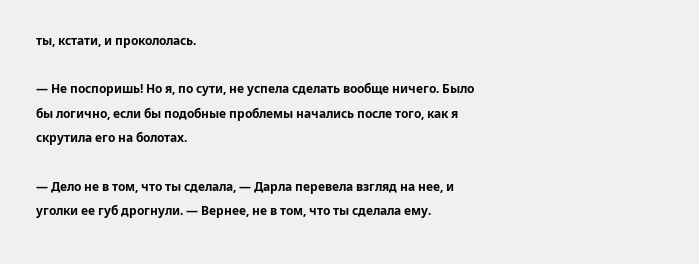ты, кстати, и прокололась.

— Не поспоришь! Но я, по сути, не успела сделать вообще ничего. Было бы логично, если бы подобные проблемы начались после того, как я скрутила его на болотах.

— Дело не в том, что ты сделала, — Дарла перевела взгляд на нее, и уголки ее губ дрогнули. — Вернее, не в том, что ты сделала ему.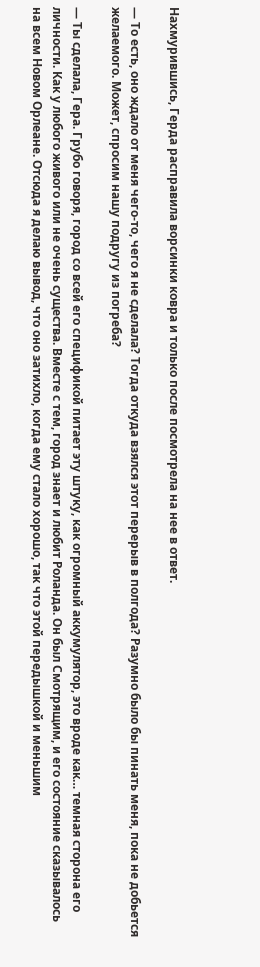Нахмурившись, Герда расправила ворсинки ковра и только после посмотрела на нее в ответ.

— То есть, оно ждало от меня чего-то, чего я не сделала? Тогда откуда взялся этот перерыв в полгода? Разумно было бы пинать меня, пока не добьется желаемого. Может, спросим нашу подругу из погреба?

— Ты сделала, Гера. Грубо говоря, город со всей его спецификой питает эту штуку, как огромный аккумулятор, это вроде как… темная сторона его личности. Как у любого живого или не очень существа. Вместе с тем, город знает и любит Роланда. Он был Смотрящим, и его состояние сказывалось на всем Новом Орлеане. Отсюда я делаю вывод, что оно затихло, когда ему стало хорошо, так что этой передышкой и меньшим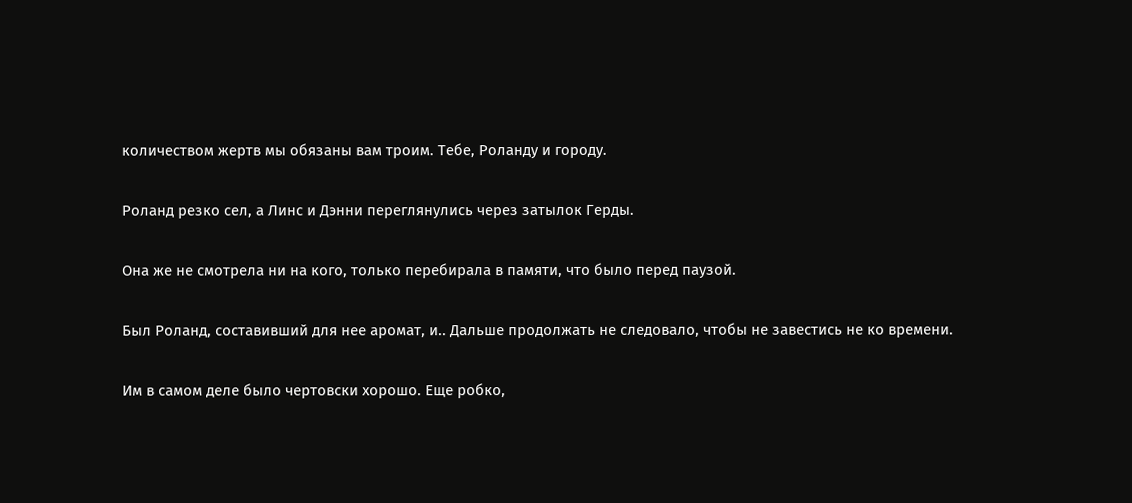количеством жертв мы обязаны вам троим. Тебе, Роланду и городу.

Роланд резко сел, а Линс и Дэнни переглянулись через затылок Герды.

Она же не смотрела ни на кого, только перебирала в памяти, что было перед паузой.

Был Роланд, составивший для нее аромат, и.. Дальше продолжать не следовало, чтобы не завестись не ко времени.

Им в самом деле было чертовски хорошо. Еще робко,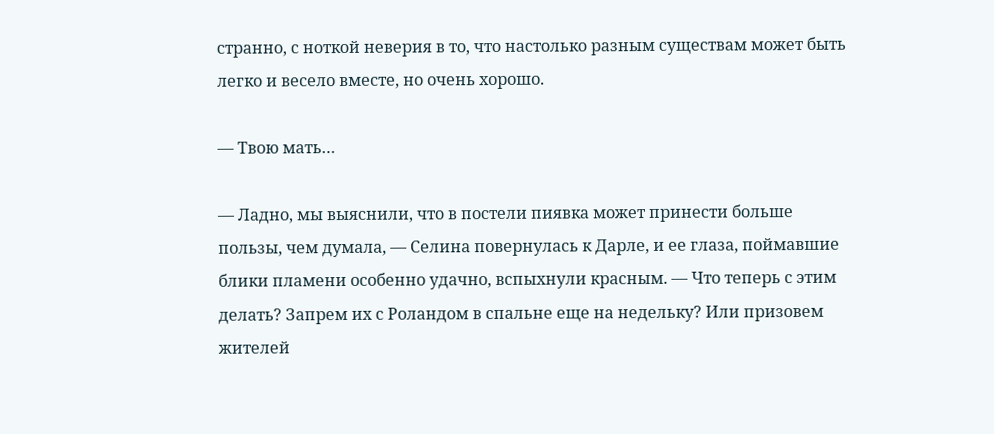странно, с ноткой неверия в то, что настолько разным существам может быть легко и весело вместе, но очень хорошо.

— Твою мать…

— Ладно, мы выяснили, что в постели пиявка может принести больше пользы, чем думала, — Селина повернулась к Дарле, и ее глаза, поймавшие блики пламени особенно удачно, вспыхнули красным. — Что теперь с этим делать? Запрем их с Роландом в спальне еще на недельку? Или призовем жителей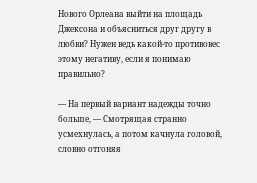Нового Орлеана выйти на площадь Джексона и объясниться друг другу в любви? Нужен ведь какой-то противовес этому негативу, если я понимаю правильно?

— На первый вариант надежды точно больше, — Смотрящая странно усмехнулась, а потом качнула головой, словно отгоняя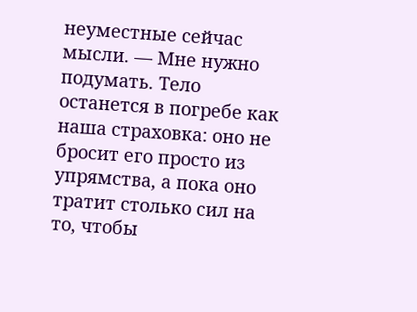неуместные сейчас мысли. — Мне нужно подумать. Тело останется в погребе как наша страховка: оно не бросит его просто из упрямства, а пока оно тратит столько сил на то, чтобы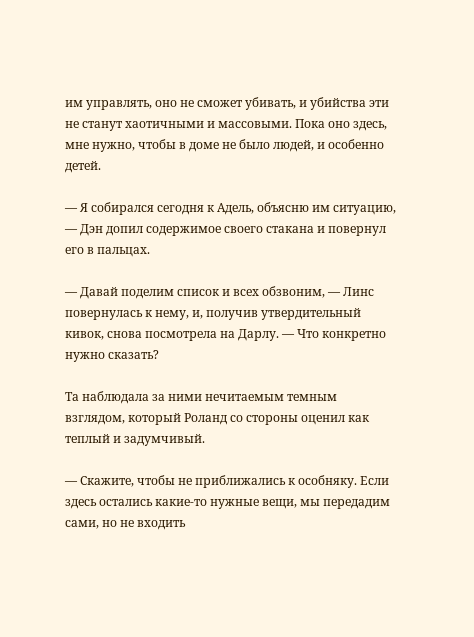им управлять, оно не сможет убивать, и убийства эти не станут хаотичными и массовыми. Пока оно здесь, мне нужно, чтобы в доме не было людей, и особенно детей.

— Я собирался сегодня к Адель, объясню им ситуацию, — Дэн допил содержимое своего стакана и повернул его в пальцах.

— Давай поделим список и всех обзвоним, — Линс повернулась к нему, и, получив утвердительный кивок, снова посмотрела на Дарлу. — Что конкретно нужно сказать?

Та наблюдала за ними нечитаемым темным взглядом, который Роланд со стороны оценил как теплый и задумчивый.

— Скажите, чтобы не приближались к особняку. Если здесь остались какие-то нужные вещи, мы передадим сами, но не входить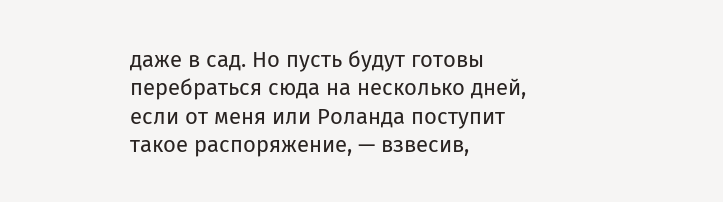даже в сад. Но пусть будут готовы перебраться сюда на несколько дней, если от меня или Роланда поступит такое распоряжение, — взвесив,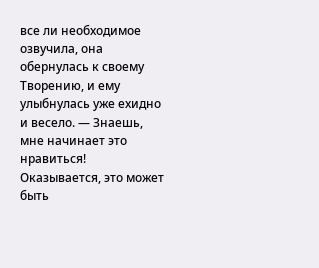все ли необходимое озвучила, она обернулась к своему Творению, и ему улыбнулась уже ехидно и весело. — Знаешь, мне начинает это нравиться! Оказывается, это может быть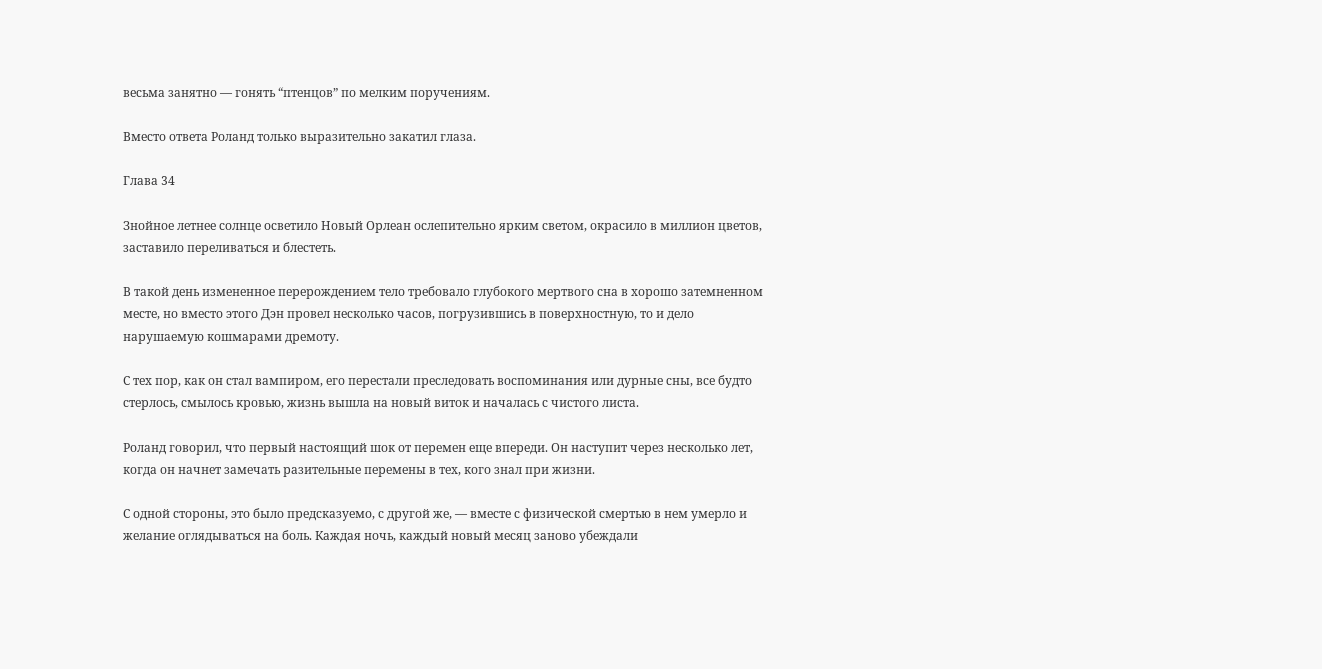весьма занятно — гонять “птенцов” по мелким поручениям.

Вместо ответа Роланд только выразительно закатил глаза.

Глава 34

Знойное летнее солнце осветило Новый Орлеан ослепительно ярким светом, окрасило в миллион цветов, заставило переливаться и блестеть.

В такой день измененное перерождением тело требовало глубокого мертвого сна в хорошо затемненном месте, но вместо этого Дэн провел несколько часов, погрузившись в поверхностную, то и дело нарушаемую кошмарами дремоту.

С тех пор, как он стал вампиром, его перестали преследовать воспоминания или дурные сны, все будто стерлось, смылось кровью, жизнь вышла на новый виток и началась с чистого листа.

Роланд говорил, что первый настоящий шок от перемен еще впереди. Он наступит через несколько лет, когда он начнет замечать разительные перемены в тех, кого знал при жизни.

С одной стороны, это было предсказуемо, с другой же, — вместе с физической смертью в нем умерло и желание оглядываться на боль. Каждая ночь, каждый новый месяц заново убеждали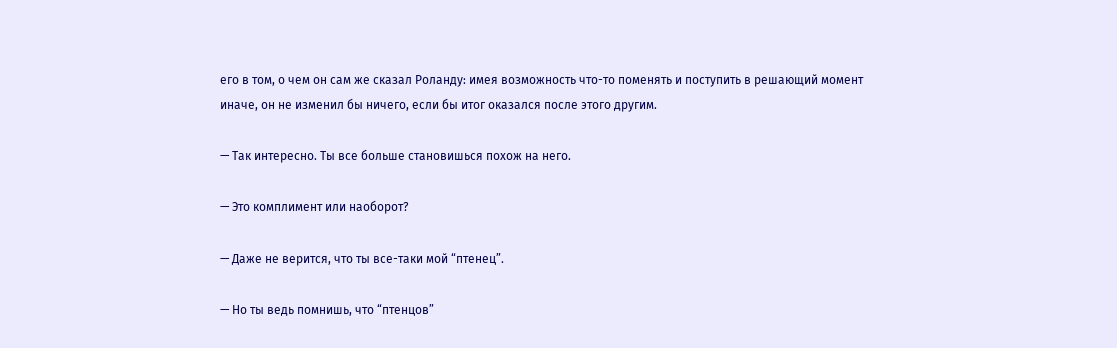его в том, о чем он сам же сказал Роланду: имея возможность что-то поменять и поступить в решающий момент иначе, он не изменил бы ничего, если бы итог оказался после этого другим.

— Так интересно. Ты все больше становишься похож на него.

— Это комплимент или наоборот?

— Даже не верится, что ты все-таки мой “птенец”.

— Но ты ведь помнишь, что “птенцов”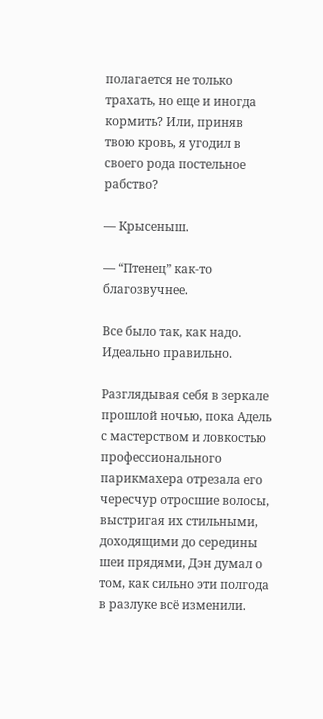полагается не только трахать, но еще и иногда кормить? Или, приняв твою кровь, я угодил в своего рода постельное рабство?

— Крысеныш.

— “Птенец” как-то благозвучнее.

Все было так, как надо. Идеально правильно.

Разглядывая себя в зеркале прошлой ночью, пока Адель с мастерством и ловкостью профессионального парикмахера отрезала его чересчур отросшие волосы, выстригая их стильными, доходящими до середины шеи прядями, Дэн думал о том, как сильно эти полгода в разлуке всё изменили.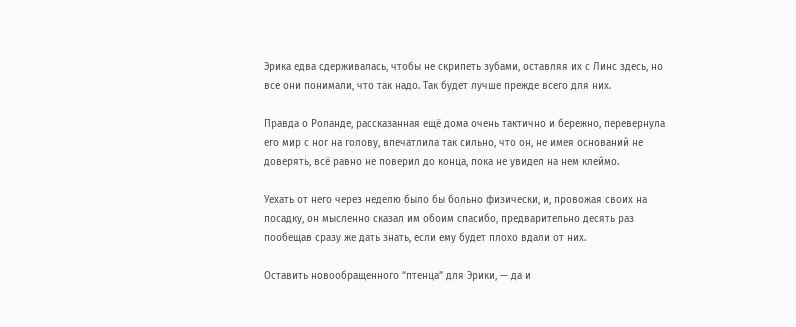Эрика едва сдерживалась, чтобы не скрипеть зубами, оставляя их с Линс здесь, но все они понимали, что так надо. Так будет лучше прежде всего для них.

Правда о Роланде, рассказанная ещё дома очень тактично и бережно, перевернула его мир с ног на голову, впечатлила так сильно, что он, не имея оснований не доверять, всё равно не поверил до конца, пока не увидел на нем клеймо.

Уехать от него через неделю было бы больно физически, и, провожая своих на посадку, он мысленно сказал им обоим спасибо, предварительно десять раз пообещав сразу же дать знать, если ему будет плохо вдали от них.

Оставить новообращенного “птенца” для Эрики, — да и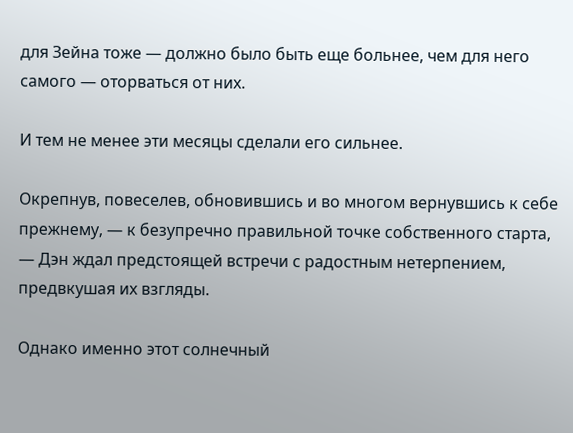для Зейна тоже — должно было быть еще больнее, чем для него самого — оторваться от них.

И тем не менее эти месяцы сделали его сильнее.

Окрепнув, повеселев, обновившись и во многом вернувшись к себе прежнему, — к безупречно правильной точке собственного старта, — Дэн ждал предстоящей встречи с радостным нетерпением, предвкушая их взгляды.

Однако именно этот солнечный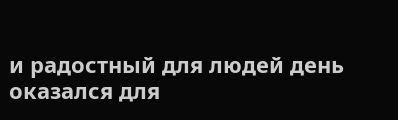и радостный для людей день оказался для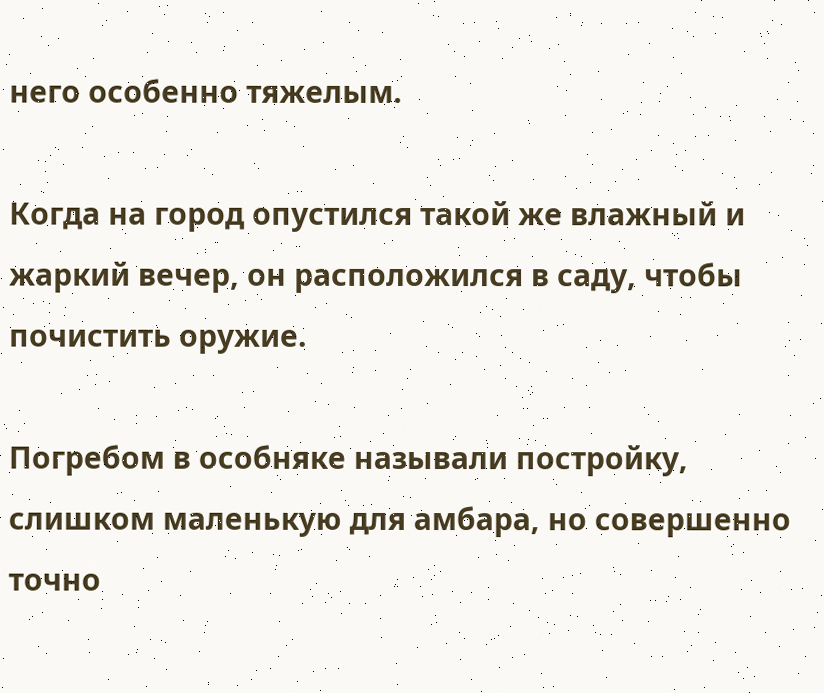него особенно тяжелым.

Когда на город опустился такой же влажный и жаркий вечер, он расположился в саду, чтобы почистить оружие.

Погребом в особняке называли постройку, слишком маленькую для амбара, но совершенно точно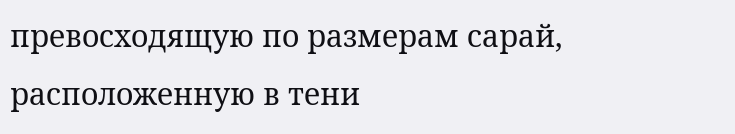превосходящую по размерам сарай, расположенную в тени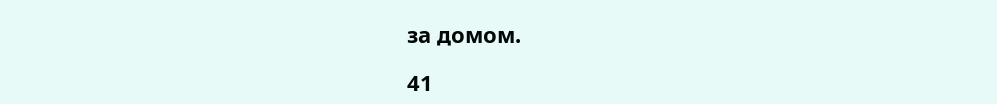за домом.

41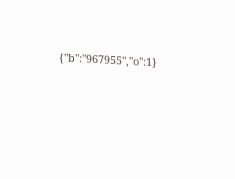{"b":"967955","o":1}